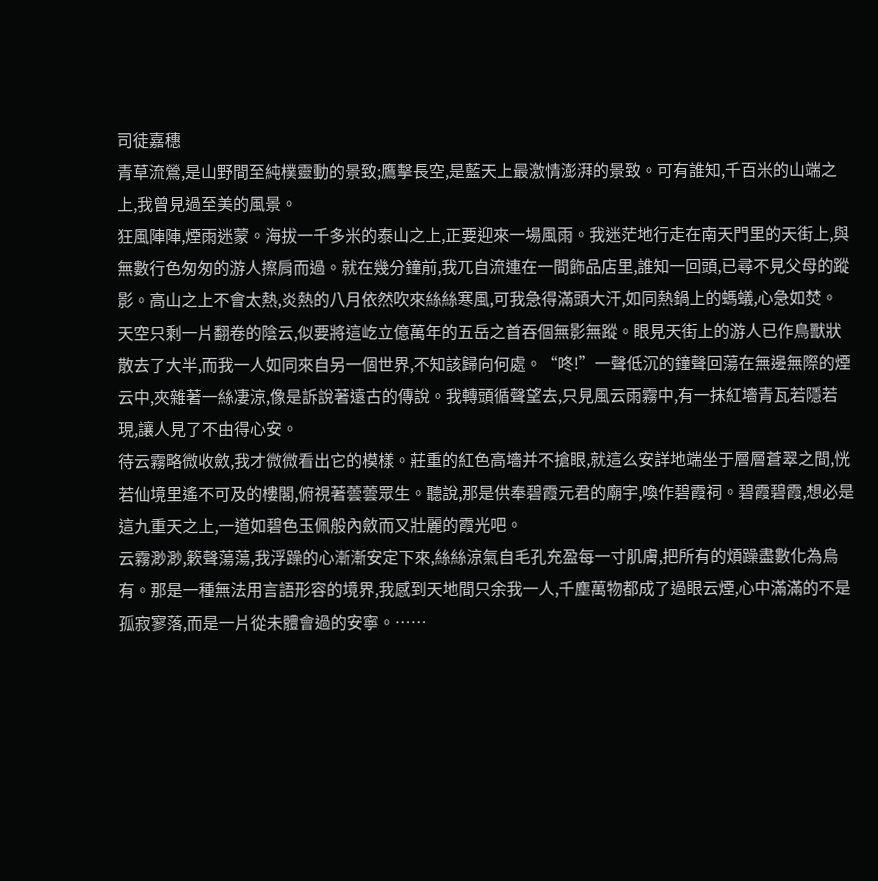司徒嘉穗
青草流鶯,是山野間至純樸靈動的景致;鷹擊長空,是藍天上最激情澎湃的景致。可有誰知,千百米的山端之上,我曾見過至美的風景。
狂風陣陣,煙雨迷蒙。海拔一千多米的泰山之上,正要迎來一場風雨。我迷茫地行走在南天門里的天街上,與無數行色匆匆的游人擦肩而過。就在幾分鐘前,我兀自流連在一間飾品店里,誰知一回頭,已尋不見父母的蹤影。高山之上不會太熱,炎熱的八月依然吹來絲絲寒風,可我急得滿頭大汗,如同熱鍋上的螞蟻,心急如焚。
天空只剩一片翻卷的陰云,似要將這屹立億萬年的五岳之首吞個無影無蹤。眼見天街上的游人已作鳥獸狀散去了大半,而我一人如同來自另一個世界,不知該歸向何處。“咚!”一聲低沉的鐘聲回蕩在無邊無際的煙云中,夾雜著一絲凄涼,像是訴說著遠古的傳說。我轉頭循聲望去,只見風云雨霧中,有一抹紅墻青瓦若隱若現,讓人見了不由得心安。
待云霧略微收斂,我才微微看出它的模樣。莊重的紅色高墻并不搶眼,就這么安詳地端坐于層層蒼翠之間,恍若仙境里遙不可及的樓閣,俯視著蕓蕓眾生。聽說,那是供奉碧霞元君的廟宇,喚作碧霞祠。碧霞碧霞,想必是這九重天之上,一道如碧色玉佩般內斂而又壯麗的霞光吧。
云霧渺渺,簌聲蕩蕩,我浮躁的心漸漸安定下來,絲絲涼氣自毛孔充盈每一寸肌膚,把所有的煩躁盡數化為烏有。那是一種無法用言語形容的境界,我感到天地間只余我一人,千塵萬物都成了過眼云煙,心中滿滿的不是孤寂寥落,而是一片從未體會過的安寧。……